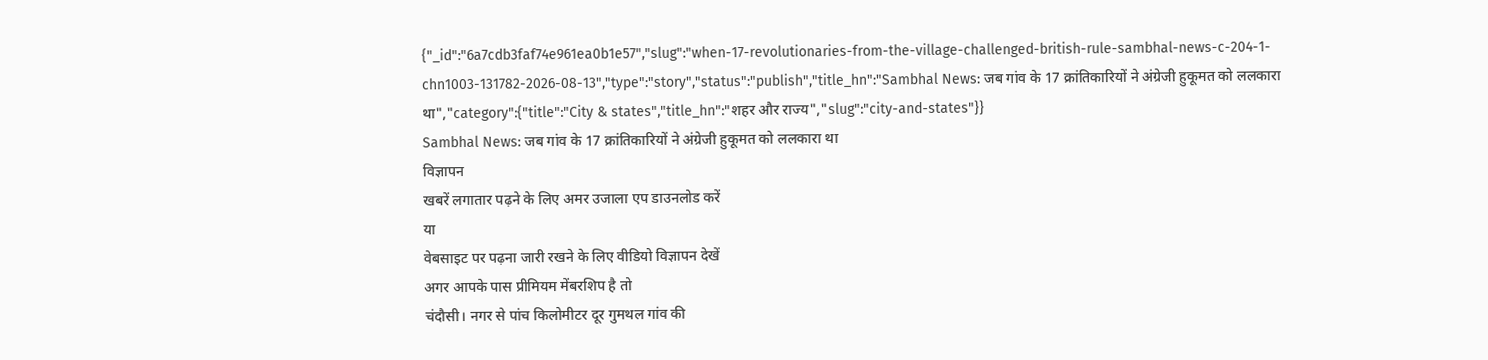{"_id":"6a7cdb3faf74e961ea0b1e57","slug":"when-17-revolutionaries-from-the-village-challenged-british-rule-sambhal-news-c-204-1-chn1003-131782-2026-08-13","type":"story","status":"publish","title_hn":"Sambhal News: जब गांव के 17 क्रांतिकारियों ने अंग्रेजी हुकूमत को ललकारा था","category":{"title":"City & states","title_hn":"शहर और राज्य","slug":"city-and-states"}}
Sambhal News: जब गांव के 17 क्रांतिकारियों ने अंग्रेजी हुकूमत को ललकारा था
विज्ञापन
खबरें लगातार पढ़ने के लिए अमर उजाला एप डाउनलोड करें
या
वेबसाइट पर पढ़ना जारी रखने के लिए वीडियो विज्ञापन देखें
अगर आपके पास प्रीमियम मेंबरशिप है तो
चंदौसी। नगर से पांच किलोमीटर दूर गुमथल गांव की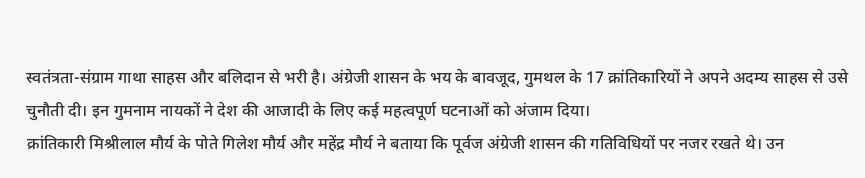स्वतंत्रता-संग्राम गाथा साहस और बलिदान से भरी है। अंग्रेजी शासन के भय के बावजूद, गुमथल के 17 क्रांतिकारियों ने अपने अदम्य साहस से उसे चुनौती दी। इन गुमनाम नायकों ने देश की आजादी के लिए कई महत्वपूर्ण घटनाओं को अंजाम दिया।
क्रांतिकारी मिश्रीलाल मौर्य के पोते गिलेश मौर्य और महेंद्र मौर्य ने बताया कि पूर्वज अंग्रेजी शासन की गतिविधियों पर नजर रखते थे। उन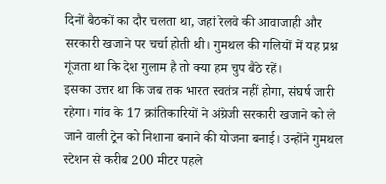दिनों बैठकों का दौर चलता था, जहां रेलवे की आवाजाही और सरकारी खजाने पर चर्चा होती थी। गुमथल की गलियों में यह प्रश्न गूंजता था कि देश गुलाम है तो क्या हम चुप बैठे रहें।
इसका उत्तर था कि जब तक भारत स्वतंत्र नहीं होगा, संघर्ष जारी रहेगा। गांव के 17 क्रांतिकारियों ने अंग्रेजी सरकारी खजाने को ले जाने वाली ट्रेन को निशाना बनाने की योजना बनाई। उन्होंने गुमथल स्टेशन से करीब 200 मीटर पहले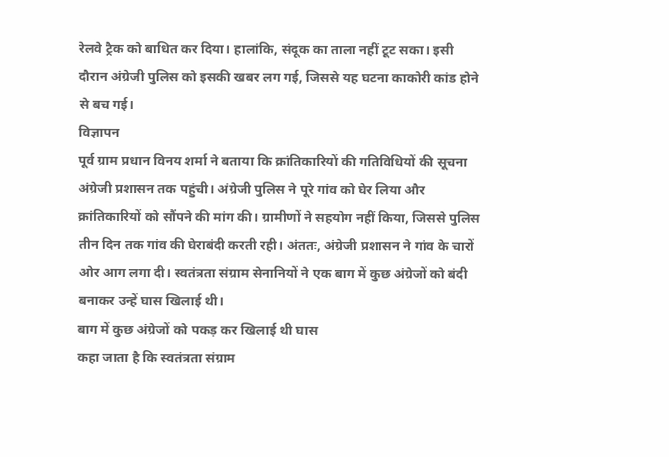रेलवे ट्रैक को बाधित कर दिया। हालांकि, संदूक का ताला नहीं टूट सका। इसी दौरान अंग्रेजी पुलिस को इसकी खबर लग गई, जिससे यह घटना काकोरी कांड होने से बच गई।
विज्ञापन
पूर्व ग्राम प्रधान विनय शर्मा ने बताया कि क्रांतिकारियों की गतिविधियों की सूचना अंग्रेजी प्रशासन तक पहुंची। अंग्रेजी पुलिस ने पूरे गांव को घेर लिया और क्रांतिकारियों को सौंपने की मांग की। ग्रामीणों ने सहयोग नहीं किया, जिससे पुलिस तीन दिन तक गांव की घेराबंदी करती रही। अंततः, अंग्रेजी प्रशासन ने गांव के चारों ओर आग लगा दी। स्वतंत्रता संग्राम सेनानियों ने एक बाग में कुछ अंग्रेजों को बंदी बनाकर उन्हें घास खिलाई थी।
बाग में कुछ अंग्रेजों को पकड़ कर खिलाई थी घास
कहा जाता है कि स्वतंत्रता संग्राम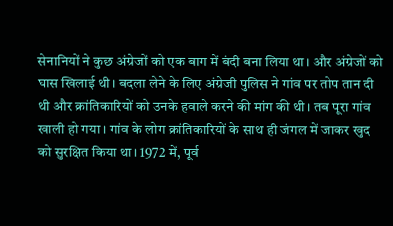सेनानियों ने कुछ अंग्रेजों को एक बाग में बंदी बना लिया था। और अंग्रेजों को घास खिलाई थी। बदला लेने के लिए अंग्रेजी पुलिस ने गांव पर तोप तान दी थी और क्रांतिकारियों को उनके हवाले करने की मांग की थी। तब पूरा गांव खाली हो गया। गांव के लोग क्रांतिकारियों के साथ ही जंगल में जाकर खुद को सुरक्षित किया था। 1972 में, पूर्व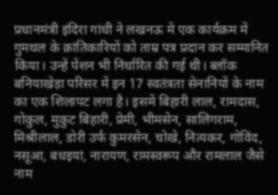प्रधानमंत्री इंदिरा गांधी ने लखनऊ में एक कार्यक्रम में गुमथल के क्रांतिकारियों को ताम्र पत्र प्रदान कर सम्मानित किया। उन्हें पेंशन भी निर्धारित की गई थी। ब्लॉक बनियाखेड़ा परिसर में इन 17 स्वतंत्रता सेनानियों के नाम का एक शिलापट लगा है। इसमें बिहारी लाल, रामदास, गोकुल, मुकुट बिहारी, प्रेमी, भीमसेन, सालिगराम, मिश्रीलाल, डोरी उर्फ कुमरसेन, चोखे, नित्यकर, गोविंद, नसूआ, बधइयां, नारायण, रामस्वरूप और रामलाल जैसे नाम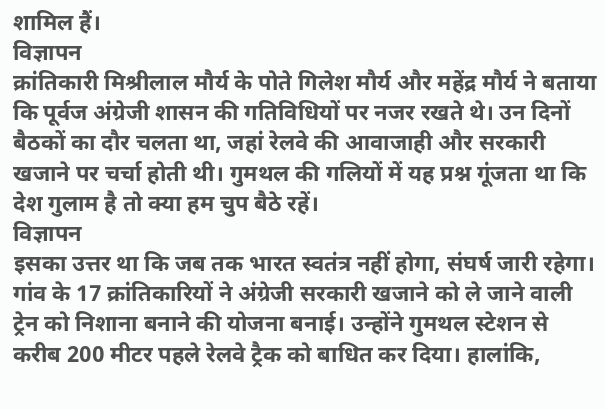शामिल हैं।
विज्ञापन
क्रांतिकारी मिश्रीलाल मौर्य के पोते गिलेश मौर्य और महेंद्र मौर्य ने बताया कि पूर्वज अंग्रेजी शासन की गतिविधियों पर नजर रखते थे। उन दिनों बैठकों का दौर चलता था, जहां रेलवे की आवाजाही और सरकारी खजाने पर चर्चा होती थी। गुमथल की गलियों में यह प्रश्न गूंजता था कि देश गुलाम है तो क्या हम चुप बैठे रहें।
विज्ञापन
इसका उत्तर था कि जब तक भारत स्वतंत्र नहीं होगा, संघर्ष जारी रहेगा। गांव के 17 क्रांतिकारियों ने अंग्रेजी सरकारी खजाने को ले जाने वाली ट्रेन को निशाना बनाने की योजना बनाई। उन्होंने गुमथल स्टेशन से करीब 200 मीटर पहले रेलवे ट्रैक को बाधित कर दिया। हालांकि,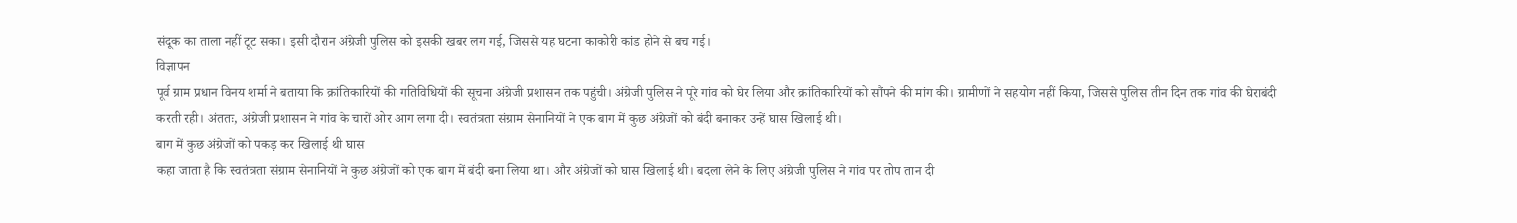संदूक का ताला नहीं टूट सका। इसी दौरान अंग्रेजी पुलिस को इसकी खबर लग गई, जिससे यह घटना काकोरी कांड होने से बच गई।
विज्ञापन
पूर्व ग्राम प्रधान विनय शर्मा ने बताया कि क्रांतिकारियों की गतिविधियों की सूचना अंग्रेजी प्रशासन तक पहुंची। अंग्रेजी पुलिस ने पूरे गांव को घेर लिया और क्रांतिकारियों को सौंपने की मांग की। ग्रामीणों ने सहयोग नहीं किया, जिससे पुलिस तीन दिन तक गांव की घेराबंदी करती रही। अंततः, अंग्रेजी प्रशासन ने गांव के चारों ओर आग लगा दी। स्वतंत्रता संग्राम सेनानियों ने एक बाग में कुछ अंग्रेजों को बंदी बनाकर उन्हें घास खिलाई थी।
बाग में कुछ अंग्रेजों को पकड़ कर खिलाई थी घास
कहा जाता है कि स्वतंत्रता संग्राम सेनानियों ने कुछ अंग्रेजों को एक बाग में बंदी बना लिया था। और अंग्रेजों को घास खिलाई थी। बदला लेने के लिए अंग्रेजी पुलिस ने गांव पर तोप तान दी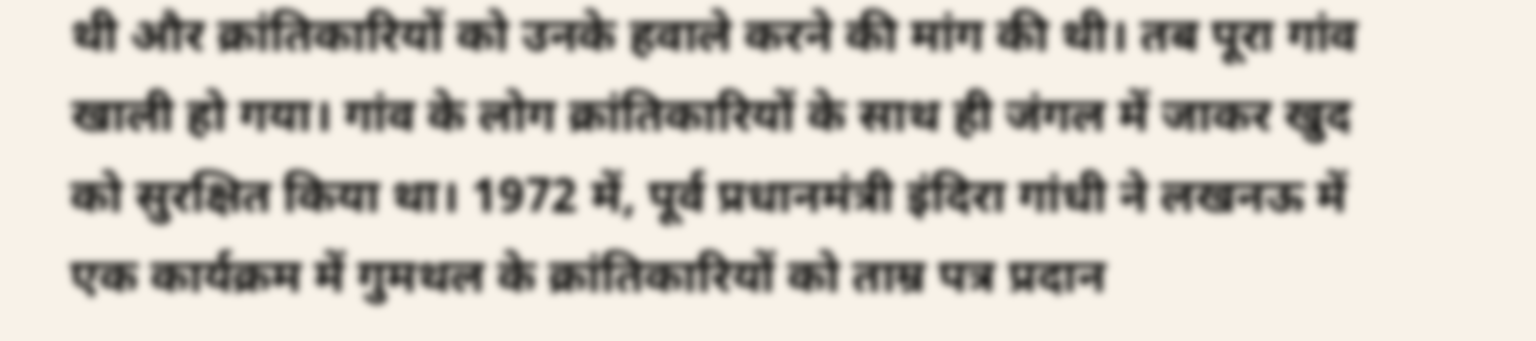थी और क्रांतिकारियों को उनके हवाले करने की मांग की थी। तब पूरा गांव खाली हो गया। गांव के लोग क्रांतिकारियों के साथ ही जंगल में जाकर खुद को सुरक्षित किया था। 1972 में, पूर्व प्रधानमंत्री इंदिरा गांधी ने लखनऊ में एक कार्यक्रम में गुमथल के क्रांतिकारियों को ताम्र पत्र प्रदान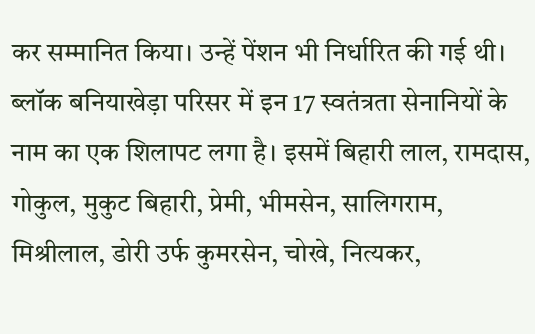कर सम्मानित किया। उन्हें पेंशन भी निर्धारित की गई थी। ब्लॉक बनियाखेड़ा परिसर में इन 17 स्वतंत्रता सेनानियों के नाम का एक शिलापट लगा है। इसमें बिहारी लाल, रामदास, गोकुल, मुकुट बिहारी, प्रेमी, भीमसेन, सालिगराम, मिश्रीलाल, डोरी उर्फ कुमरसेन, चोखे, नित्यकर,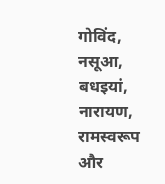गोविंद, नसूआ, बधइयां, नारायण, रामस्वरूप और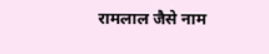रामलाल जैसे नाम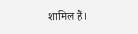शामिल हैं।